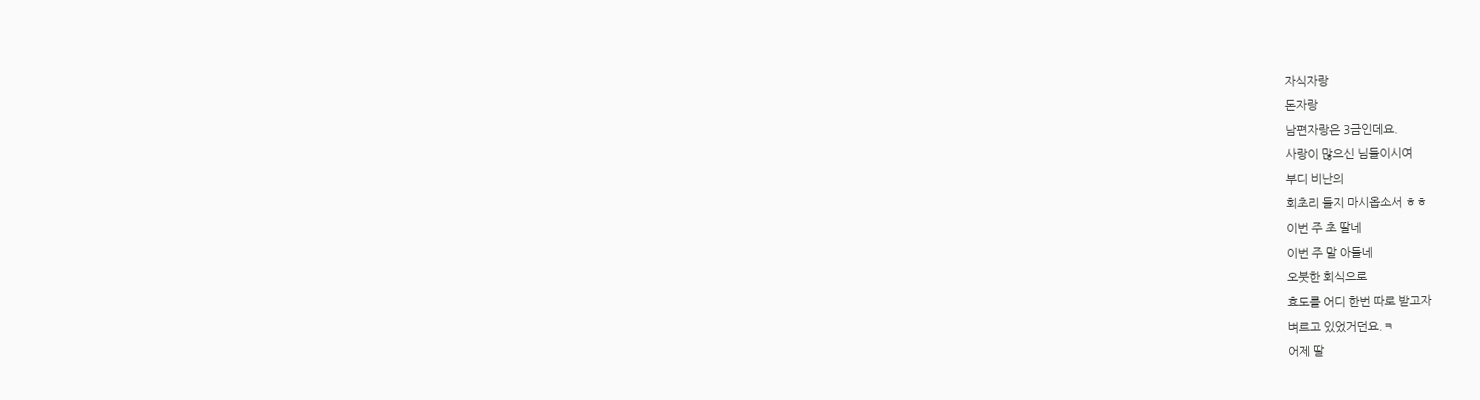자식자랑
돈자랑
남편자랑은 3금인데요.
사랑이 많으신 님들이시여
부디 비난의
회초리 들지 마시옵소서 ㅎㅎ
이번 주 초 딸네
이번 주 말 아들네
오붓한 회식으로
효도를 어디 한번 따로 받고자
벼르고 있었거던요.ㅋ
어제 딸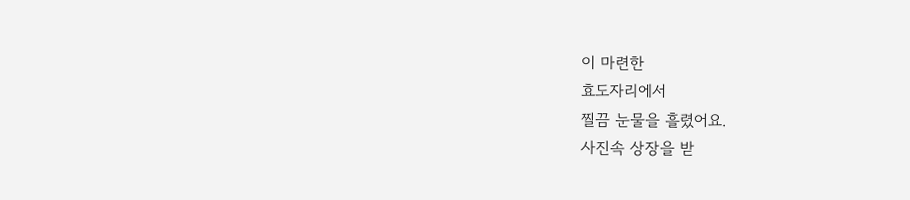이 마련한
효도자리에서
찔끔 눈물을 흘렸어요.
사진속 상장을 받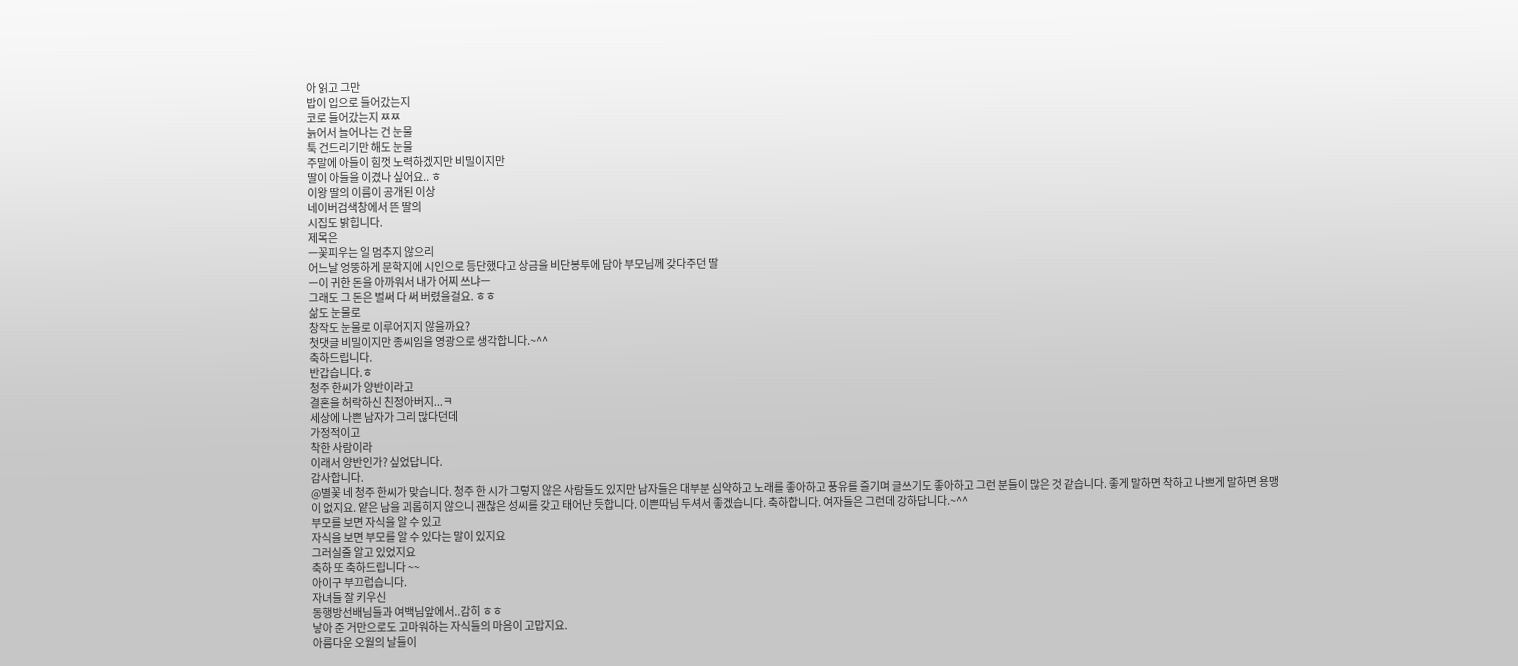아 읽고 그만
밥이 입으로 들어갔는지
코로 들어갔는지 ㅉㅉ
늙어서 늘어나는 건 눈물
툭 건드리기만 해도 눈물
주말에 아들이 힘껏 노력하겠지만 비밀이지만
딸이 아들을 이겼나 싶어요.. ㅎ
이왕 딸의 이름이 공개된 이상
네이버검색창에서 뜬 딸의
시집도 밝힙니다.
제목은
ㅡ꽃피우는 일 멈추지 않으리
어느날 엉뚱하게 문학지에 시인으로 등단했다고 상금을 비단봉투에 담아 부모님께 갖다주던 딸
ㅡ이 귀한 돈을 아까워서 내가 어찌 쓰냐ㅡ
그래도 그 돈은 벌써 다 써 버렸을걸요. ㅎㅎ
삶도 눈물로
창작도 눈물로 이루어지지 않을까요?
첫댓글 비밀이지만 종씨임을 영광으로 생각합니다.~^^
축하드립니다.
반갑습니다.ㅎ
청주 한씨가 양반이라고
결혼을 허락하신 친정아버지...ㅋ
세상에 나쁜 남자가 그리 많다던데
가정적이고
착한 사람이라
이래서 양반인가? 싶었답니다.
감사합니다.
@별꽃 네 청주 한씨가 맞습니다. 청주 한 시가 그렇지 않은 사람들도 있지만 남자들은 대부분 심약하고 노래를 좋아하고 풍유를 즐기며 글쓰기도 좋아하고 그런 분들이 많은 것 같습니다. 좋게 말하면 착하고 나쁘게 말하면 용맹이 없지요. 얕은 남을 괴롭히지 않으니 괜찮은 성씨를 갖고 태어난 듯합니다. 이쁜따님 두셔서 좋겠습니다. 축하합니다. 여자들은 그런데 강하답니다.~^^
부모를 보면 자식을 알 수 있고
자식을 보면 부모를 알 수 있다는 말이 있지요
그러실줄 알고 있었지요
축하 또 축하드립니다 ~~
아이구 부끄럽습니다.
자녀들 잘 키우신
동행방선배님들과 여백님앞에서..감히 ㅎㅎ
낳아 준 거만으로도 고마워하는 자식들의 마음이 고맙지요.
아름다운 오월의 날들이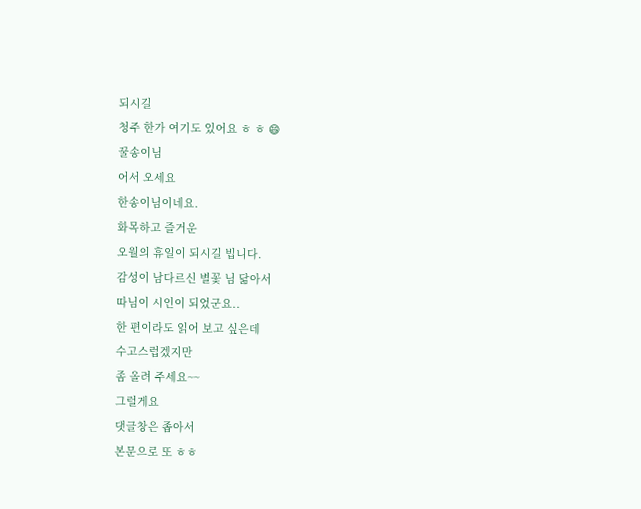되시길
청주 한가 여기도 있어요 ㅎ ㅎ 😄
꿀송이님
어서 오세요
한송이님이네요.
화목하고 즐거운
오월의 휴일이 되시길 빕니다.
감성이 남다르신 별꽃 님 닮아서
따님이 시인이 되었군요..
한 편이라도 읽어 보고 싶은데
수고스럽겠지만
좀 올려 주세요~~
그럴게요
댓글창은 좁아서
본문으로 또 ㅎㅎ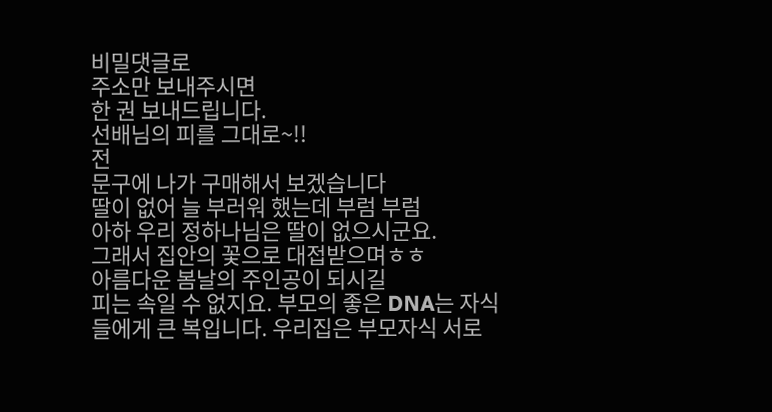비밀댓글로
주소만 보내주시면
한 권 보내드립니다.
선배님의 피를 그대로~!!
전
문구에 나가 구매해서 보겠습니다
딸이 없어 늘 부러워 했는데 부럼 부럼
아하 우리 정하나님은 딸이 없으시군요.
그래서 집안의 꽃으로 대접받으며ㅎㅎ
아름다운 봄날의 주인공이 되시길
피는 속일 수 없지요. 부모의 좋은 DNA는 자식들에게 큰 복입니다. 우리집은 부모자식 서로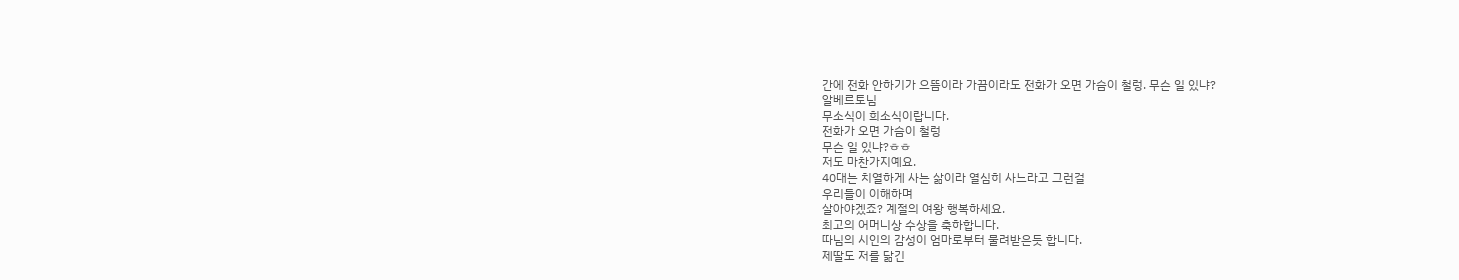간에 전화 안하기가 으뜸이라 가끔이라도 전화가 오면 가슴이 철렁. 무슨 일 있냐?
알베르토님
무소식이 희소식이랍니다.
전화가 오면 가슴이 철렁
무슨 일 있냐?ㅎㅎ
저도 마찬가지예요.
40대는 치열하게 사는 삶이라 열심히 사느라고 그런걸
우리들이 이해하며
살아야겠죠? 계절의 여왕 행복하세요.
최고의 어머니상 수상을 축하합니다.
따님의 시인의 감성이 엄마로부터 물려받은듯 합니다.
제딸도 저를 닮긴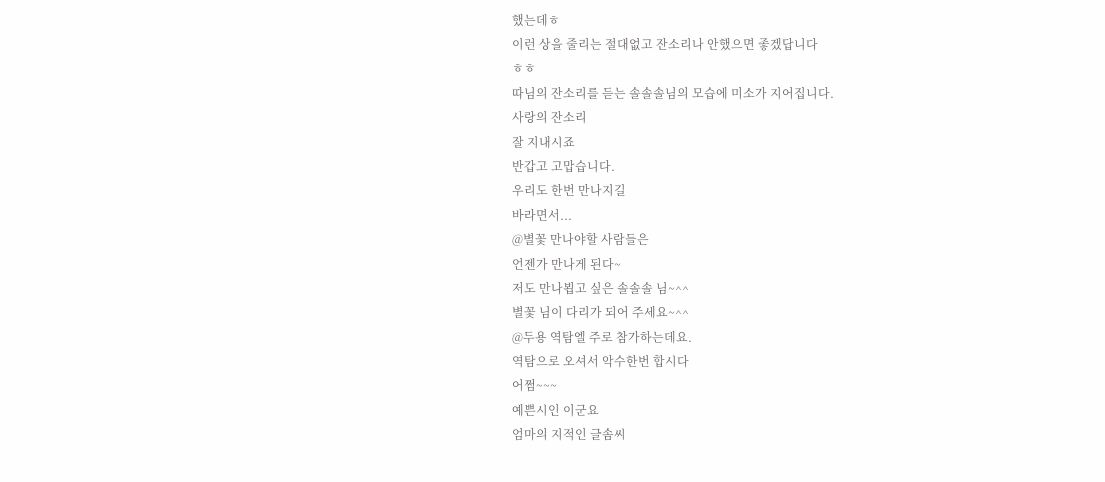했는데ㅎ
이런 상을 줄리는 절대없고 잔소리나 안했으면 좋겠답니다
ㅎㅎ
따님의 잔소리를 듣는 솔솔솔님의 모습에 미소가 지어집니다.
사랑의 잔소리
잘 지내시죠
반갑고 고맙습니다.
우리도 한번 만나지길
바라면서...
@별꽃 만나야할 사람들은
언젠가 만나게 된다~
저도 만나뵙고 싶은 솔솔솔 님~^^
별꽃 님이 다리가 되어 주세요~^^
@두용 역탐엘 주로 참가하는데요.
역탐으로 오셔서 악수한번 합시다
어쩜~~~
예쁜시인 이군요
엄마의 지적인 글솜씨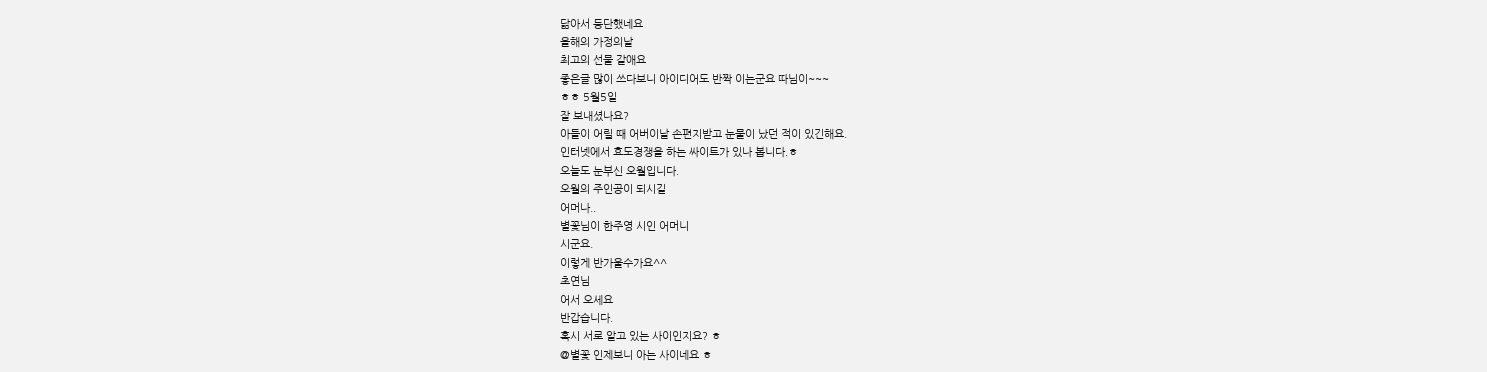닮아서 등단했네요
올해의 가정의날
최고의 선물 같애요
좋은글 많이 쓰다보니 아이디어도 반짝 이는군요 따님이~~~
ㅎㅎ 5월5일
잘 보내셨나요?
아들이 어릴 때 어버이날 손편지받고 눈물이 났던 적이 있긴해요.
인터넷에서 효도경쟁을 하는 싸이트가 있나 봅니다.ㅎ
오늘도 눈부신 오월입니다.
오월의 주인공이 되시길
어머나..
별꽃님이 한주영 시인 어머니
시군요.
이렇게 반가울수가요^^
초연님
어서 오세요
반갑습니다.
혹시 서로 알고 있는 사이인지요? ㅎ
@별꽃 인제보니 아는 사이네요 ㅎ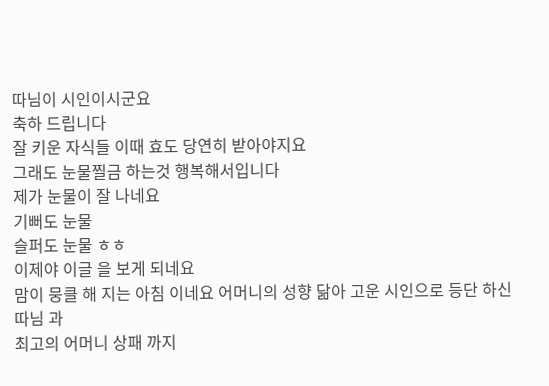따님이 시인이시군요
축하 드립니다
잘 키운 자식들 이때 효도 당연히 받아야지요
그래도 눈물찔금 하는것 행복해서입니다
제가 눈물이 잘 나네요
기뻐도 눈물
슬퍼도 눈물 ㅎㅎ
이제야 이글 을 보게 되네요
맘이 뭉클 해 지는 아침 이네요 어머니의 성향 닮아 고운 시인으로 등단 하신 따님 과
최고의 어머니 상패 까지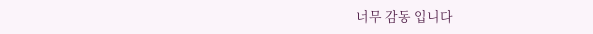너무 감동 입니다